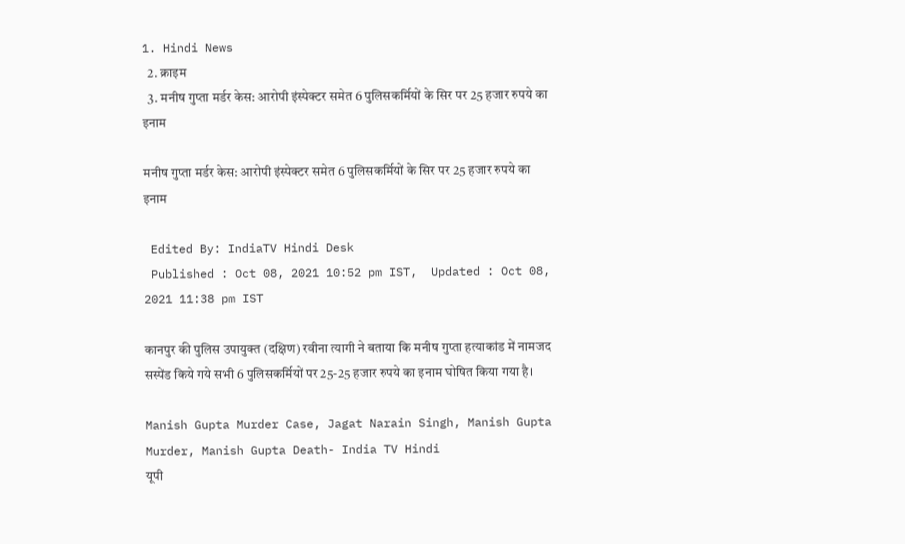1. Hindi News
  2. क्राइम
  3. मनीष गुप्ता मर्डर केस: आरोपी इंस्पेक्टर समेत 6 पुलिसकर्मियों के सिर पर 25 हजार रुपये का इनाम

मनीष गुप्ता मर्डर केस: आरोपी इंस्पेक्टर समेत 6 पुलिसकर्मियों के सिर पर 25 हजार रुपये का इनाम

 Edited By: IndiaTV Hindi Desk
 Published : Oct 08, 2021 10:52 pm IST,  Updated : Oct 08, 2021 11:38 pm IST

कानपुर की पुलिस उपायुक्त (दक्षिण) रवीना त्यागी ने बताया कि मनीष गुप्ता हत्याकांड में नामजद सस्पेंड किये गये सभी 6 पुलिसकर्मियों पर 25-25 हजार रुपये का इनाम घोषित किया गया है।

Manish Gupta Murder Case, Jagat Narain Singh, Manish Gupta Murder, Manish Gupta Death- India TV Hindi
यूपी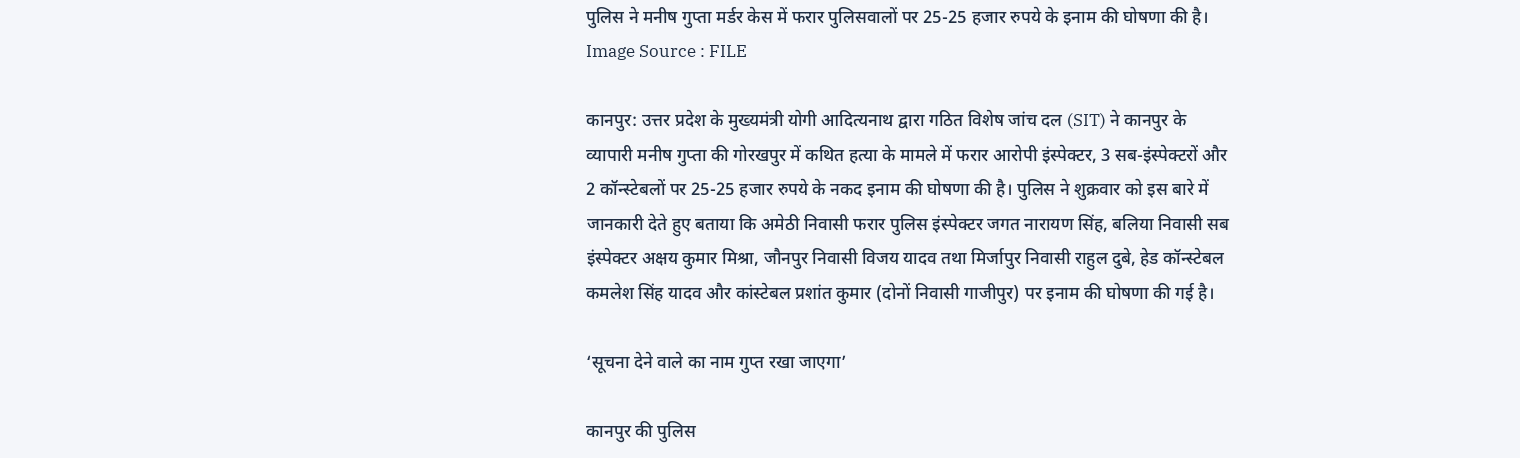पुलिस ने मनीष गुप्ता मर्डर केस में फरार पुलिसवालों पर 25-25 हजार रुपये के इनाम की घोषणा की है। Image Source : FILE

कानपुर: उत्तर प्रदेश के मुख्यमंत्री योगी आदित्यनाथ द्वारा गठित विशेष जांच दल (SIT) ने कानपुर के व्यापारी मनीष गुप्ता की गोरखपुर में कथित हत्या के मामले में फरार आरोपी इंस्पेक्टर, 3 सब-इंस्पेक्टरों और 2 कॉन्स्टेबलों पर 25-25 हजार रुपये के नकद इनाम की घोषणा की है। पुलिस ने शुक्रवार को इस बारे में जानकारी देते हुए बताया कि अमेठी निवासी फरार पुलिस इंस्पेक्टर जगत नारायण सिंह, बलिया निवासी सब इंस्पेक्टर अक्षय कुमार मिश्रा, जौनपुर निवासी विजय यादव तथा मिर्जापुर निवासी राहुल दुबे, हेड कॉन्स्टेबल कमलेश सिंह यादव और कांस्टेबल प्रशांत कुमार (दोनों निवासी गाजीपुर) पर इनाम की घोषणा की गई है।

‘सूचना देने वाले का नाम गुप्त रखा जाएगा’

कानपुर की पुलिस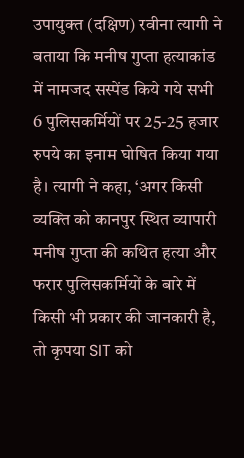उपायुक्त (दक्षिण) रवीना त्यागी ने बताया कि मनीष गुप्ता हत्याकांड में नामजद सस्पेंड किये गये सभी 6 पुलिसकर्मियों पर 25-25 हजार रुपये का इनाम घोषित किया गया है। त्यागी ने कहा, ‘अगर किसी व्यक्ति को कानपुर स्थित व्यापारी मनीष गुप्ता की कथित हत्या और फरार पुलिसकर्मियों के बारे में किसी भी प्रकार की जानकारी है, तो कृपया SIT को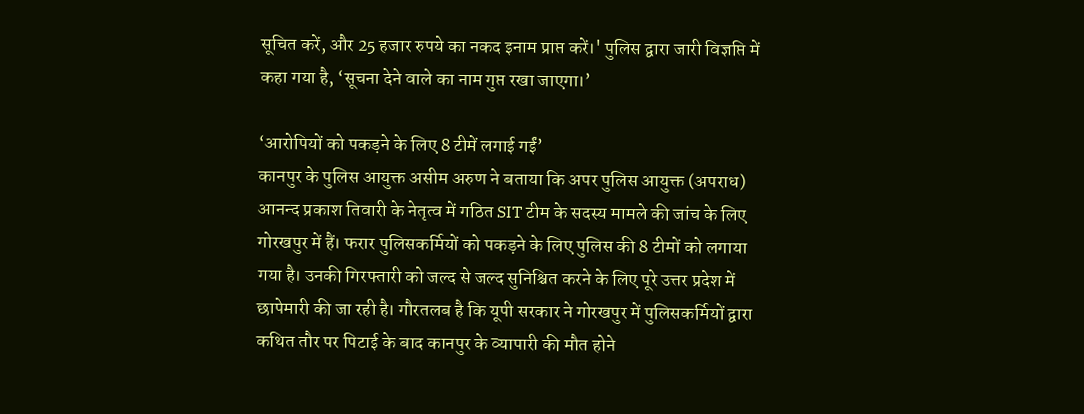सूचित करें, और 25 हजार रुपये का नकद इनाम प्राप्त करें।' पुलिस द्वारा जारी विज्ञप्ति में कहा गया है, ‘सूचना देने वाले का नाम गुप्त रखा जाएगा।’

‘आरोपियों को पकड़ने के लिए 8 टीमें लगाई गईं’
कानपुर के पुलिस आयुक्त असीम अरुण ने बताया कि अपर पुलिस आयुक्त (अपराध) आनन्‍द प्रकाश तिवारी के नेतृत्व में गठित SIT टीम के सदस्य मामले की जांच के लिए गोरखपुर में हैं। फरार पुलिसकर्मियों को पकड़ने के लिए पुलिस की 8 टीमों को लगाया गया है। उनकी गिरफ्तारी को जल्द से जल्द सुनिश्चित करने के लिए पूरे उत्तर प्रदेश में छापेमारी की जा रही है। गौरतलब है कि यूपी सरकार ने गोरखपुर में पुलिसकर्मियों द्वारा कथित तौर पर पिटाई के बाद कानपुर के व्यापारी की मौत होने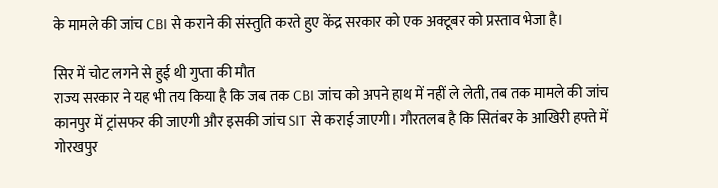के मामले की जांच CBI से कराने की संस्‍तुति करते हुए केंद्र सरकार को एक अक्टूबर को प्रस्ताव भेजा है।

सिर में चोट लगने से हुई थी गुप्ता की मौत
राज्‍य सरकार ने यह भी तय किया है कि जब तक CBI जांच को अपने हाथ में नहीं ले लेती, तब तक मामले की जांच कानपुर में ट्रांसफर की जाएगी और इसकी जांच SIT से कराई जाएगी। गौरतलब है कि सितंबर के आखिरी हफ्ते में गोरखपुर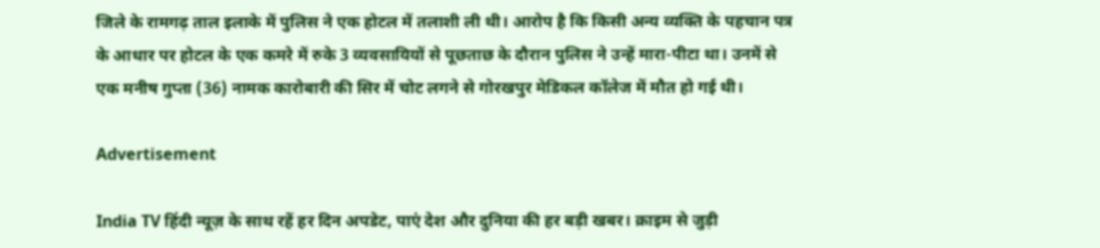जिले के रामगढ़ ताल इलाके में पुलिस ने एक होटल में तलाशी ली थी। आरोप है कि किसी अन्य व्यक्ति के पहचान पत्र के आधार पर होटल के एक कमरे में रुके 3 व्यवसायियों से पूछताछ के दौरान पुलिस ने उन्हें मारा-पीटा था। उनमें से एक मनीष गुप्ता (36) नामक कारोबारी की सिर में चोट लगने से गोरखपुर मेडिकल कॉलेज में मौत हो गई थी।

Advertisement

India TV हिंदी न्यूज़ के साथ रहें हर दिन अपडेट, पाएं देश और दुनिया की हर बड़ी खबर। क्राइम से जुड़ी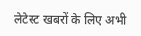लेटेस्ट खबरों के लिए अभी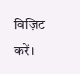विज़िट करें।